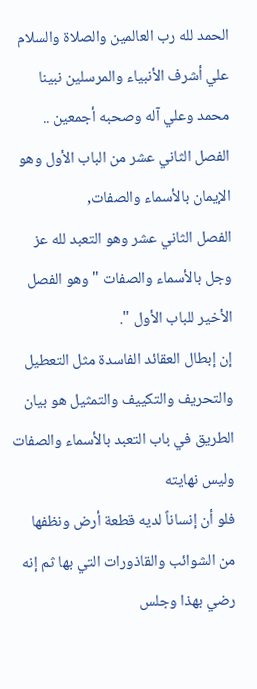الحمد لله رب العالمين والصلاة والسلام علي أشرف الأنبياء والمرسلين نبينا محمد وعلي آله وصحبه أجمعين ..
الفصل الثاني عشر من الباب الأول وهو الإيمان بالأسماء والصفات,
الفصل الثاني عشر وهو التعبد لله عز وجل بالأسماء والصفات " وهو الفصل الأخير للباب الأول ".
إن إبطال العقائد الفاسدة مثل التعطيل والتحريف والتكييف والتمثيل هو بيان الطريق في باب التعبد بالأسماء والصفات وليس نهايته
فلو أن إنساناً لديه قطعة أرض ونظفها من الشوائب والقاذورات التي بها ثم إنه رضي بهذا وجلس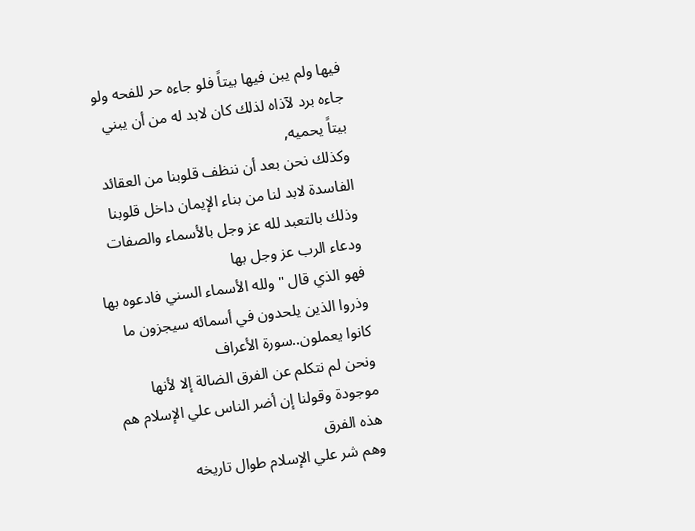فيها ولم يبن فيها بيتاً فلو جاءه حر للفحه ولو جاءه برد لآذاه لذلك كان لابد له من أن يبني بيتاً يحميه,
وكذلك نحن بعد أن ننظف قلوبنا من العقائد الفاسدة لابد لنا من بناء الإيمان داخل قلوبنا وذلك بالتعبد لله عز وجل بالأسماء والصفات ودعاء الرب عز وجل بها
فهو الذي قال " ولله الأسماء السني فادعوه بها وذروا الذين يلحدون في أسمائه سيجزون ما كانوا يعملون..سورة الأعراف
ونحن لم نتكلم عن الفرق الضالة إلا لأنها موجودة وقولنا إن أضر الناس علي الإسلام هم هذه الفرق
وهم شر علي الإسلام طوال تاريخه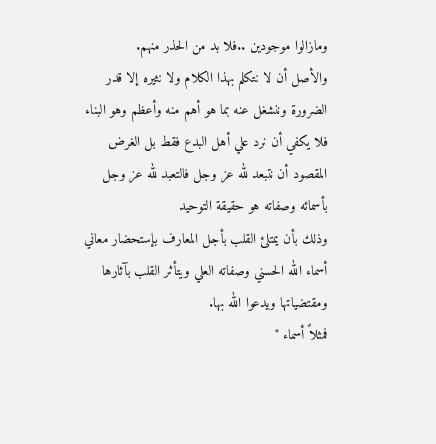ومازالوا موجودين ..فلا بد من الحذر منهم.
والأصل أن لا نتكلم بهذا الكلام ولا نثيره إلا قدر الضرورة وننشغل عنه بما هو أهم منه وأعظم وهو البناء فلا يكفي أن نرد علي أهل البدع فقط بل الغرض المقصود أن نتبعد لله عز وجل فالتعبد لله عز وجل بأسمائه وصفاته هو حقيقة التوحيد
وذلك بأن يمتلئ القلب بأجل المعارف بإستحضار معاني أسماء الله الحسني وصفاته العلي ويتأثر القلب بآثارها ومقتضياتها ويدعوا الله بها.
فمثلاً أسماء "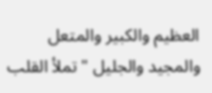العظيم والكبير والمتعل والمجيد والجليل " تملأ القلب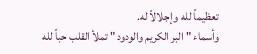تعظيماً لله وإجلالاً له.
وأسماء " البر الكريم والودود " تملأ القلب حباً لله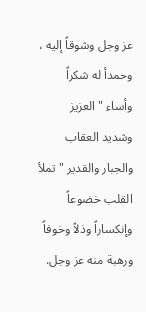عز وجل وشوقاً إليه ، وحمدأ له شكراً
وأساء " العزيز وشديد العقاب والجبار والقدير " تملأ القلب خضوعاً وإنكساراً وذلاً وخوفاً ورهبة منه عز وجل.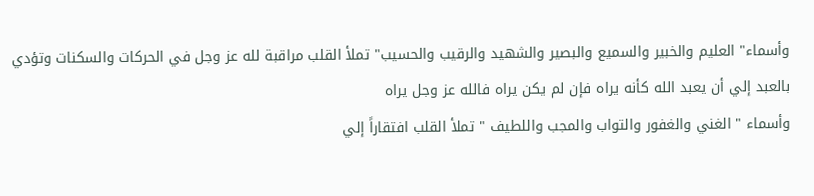وأسماء" العليم والخبير والسميع والبصير والشهيد والرقيب والحسيب" تملأ القلب مراقبة لله عز وجل في الحركات والسكنات وتؤدي بالعبد إلي أن يعبد الله كأنه يراه فإن لم يكن يراه فالله عز وجل يراه
وأسماء " الغني والغفور والتواب والمجب واللطيف " تملأ القلب افتقاراً إلي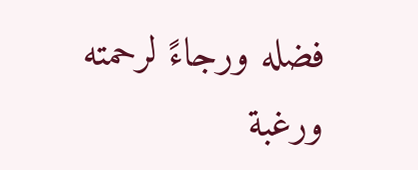فضله ورجاءً لرحمته ورغبة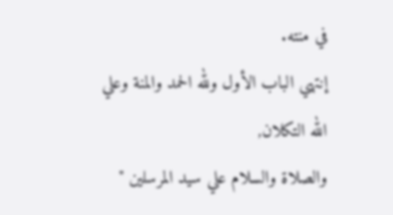في منته.
إنتهي الباب الأول ولله الحمد والمنة وعلي الله التكلان,
والصلاة والسلام علي سيد المرسلين "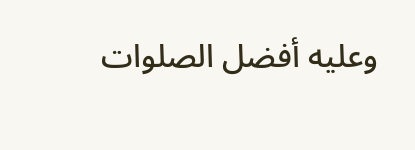وعليه أفضل الصلوات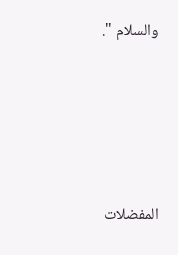والسلام ".






المفضلات